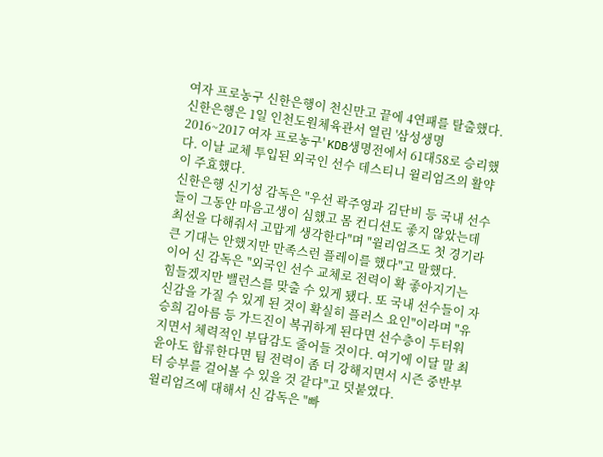여자 프로농구 신한은행이 천신만고 끝에 4연패를 탈출했다.
신한은행은 1일 인천도원체육관서 열린 '삼성생명 2016~2017 여자 프로농구' KDB생명전에서 61대58로 승리했다. 이날 교체 투입된 외국인 선수 데스티니 윌리엄즈의 활약이 주효했다.
신한은행 신기성 감독은 "우선 곽주영과 김단비 등 국내 선수들이 그동안 마음고생이 심했고 몸 컨디션도 좋지 않았는데 최선을 다해줘서 고맙게 생각한다"며 "윌리엄즈도 첫 경기라 큰 기대는 안했지만 만족스런 플레이를 했다"고 말했다.
이어 신 감독은 "외국인 선수 교체로 전력이 확 좋아지기는 힘들겠지만 밸런스를 맞출 수 있게 됐다. 또 국내 선수들이 자신감을 가질 수 있게 된 것이 확실히 플러스 요인"이라며 "유승희 김아름 등 가드진이 복귀하게 된다면 선수층이 두터워지면서 체력적인 부담감도 줄어들 것이다. 여기에 이달 말 최윤아도 합류한다면 팀 전력이 좀 더 강해지면서 시즌 중반부터 승부를 걸어볼 수 있을 것 같다"고 덧붙였다.
윌리엄즈에 대해서 신 감독은 "빠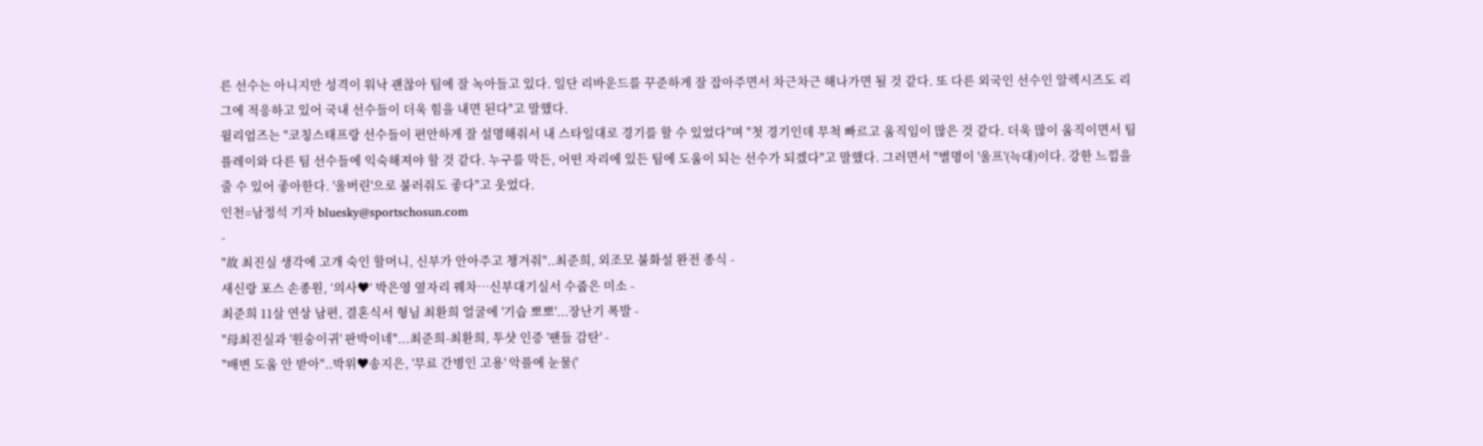른 선수는 아니지만 성격이 워낙 괜찮아 팀에 잘 녹아들고 있다. 일단 리바운드를 꾸준하게 잘 잡아주면서 차근차근 해나가면 될 것 같다. 또 다른 외국인 선수인 알렉시즈도 리그에 적응하고 있어 국내 선수들이 더욱 힘을 내면 된다"고 말했다.
윌리엄즈는 "코칭스태프랑 선수들이 편안하게 잘 설명해줘서 내 스타일대로 경기를 할 수 있었다"며 "첫 경기인데 무척 빠르고 움직임이 많은 것 같다. 더욱 많이 움직이면서 팀 플레이와 다른 팀 선수들에 익숙해져야 할 것 같다. 누구를 막든, 어떤 자리에 있든 팀에 도움이 되는 선수가 되겠다"고 말했다. 그러면서 "별명이 '울프'(늑대)이다. 강한 느낌을 줄 수 있어 좋아한다. '울버린'으로 불러줘도 좋다"고 웃었다.
인천=남정석 기자 bluesky@sportschosun.com
-
"故 최진실 생각에 고개 숙인 할머니, 신부가 안아주고 챙겨줘"..최준희, 외조모 불화설 완전 종식 -
새신랑 포스 손종원, ‘의사♥’ 박은영 옆자리 꿰차…신부대기실서 수줍은 미소 -
최준희 11살 연상 남편, 결혼식서 형님 최환희 얼굴에 '기습 뽀뽀'...장난기 폭발 -
"母최진실과 '원숭이귀' 판박이네"...최준희-최환희, 투샷 인증 '팬들 감탄' -
"배변 도움 안 받아"..박위♥송지은, '무료 간병인 고용' 악플에 눈물('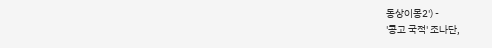동상이몽2') -
'콩고 국적' 조나단,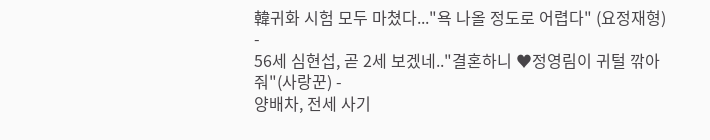韓귀화 시험 모두 마쳤다..."욕 나올 정도로 어렵다" (요정재형) -
56세 심현섭, 곧 2세 보겠네.."결혼하니 ♥정영림이 귀털 깎아줘"(사랑꾼) -
양배차, 전세 사기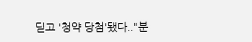딛고 '청약 당첨'됐다.."분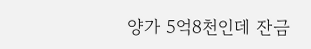양가 5억8천인데 잔금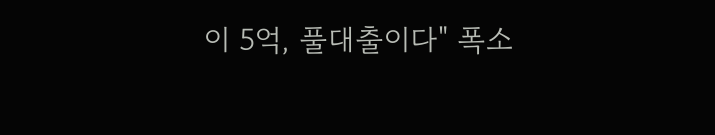이 5억, 풀대출이다" 폭소